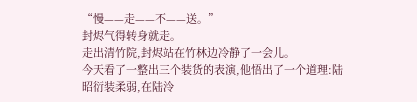“慢——走——不——送。”
封烬气得转身就走。
走出清竹院,封烬站在竹林边冷静了一会儿。
今天看了一整出三个装货的表演,他悟出了一个道理:陆昭衍装柔弱,在陆泠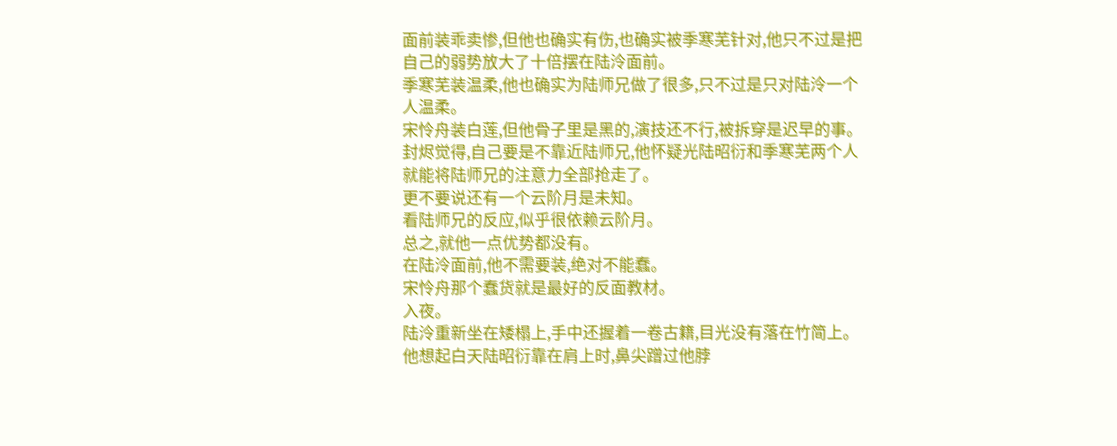面前装乖卖惨,但他也确实有伤,也确实被季寒芜针对,他只不过是把自己的弱势放大了十倍摆在陆泠面前。
季寒芜装温柔,他也确实为陆师兄做了很多,只不过是只对陆泠一个人温柔。
宋怜舟装白莲,但他骨子里是黑的,演技还不行,被拆穿是迟早的事。
封烬觉得,自己要是不靠近陆师兄,他怀疑光陆昭衍和季寒芜两个人就能将陆师兄的注意力全部抢走了。
更不要说还有一个云阶月是未知。
看陆师兄的反应,似乎很依赖云阶月。
总之,就他一点优势都没有。
在陆泠面前,他不需要装,绝对不能蠢。
宋怜舟那个蠢货就是最好的反面教材。
入夜。
陆泠重新坐在矮榻上,手中还握着一卷古籍,目光没有落在竹简上。
他想起白天陆昭衍靠在肩上时,鼻尖蹭过他脖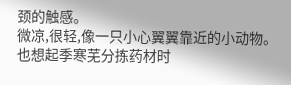颈的触感。
微凉,很轻,像一只小心翼翼靠近的小动物。
也想起季寒芜分拣药材时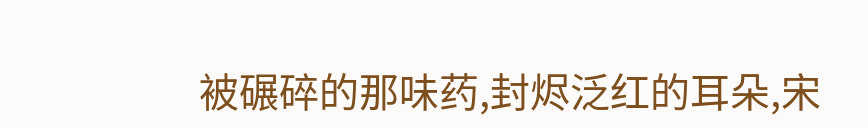被碾碎的那味药,封烬泛红的耳朵,宋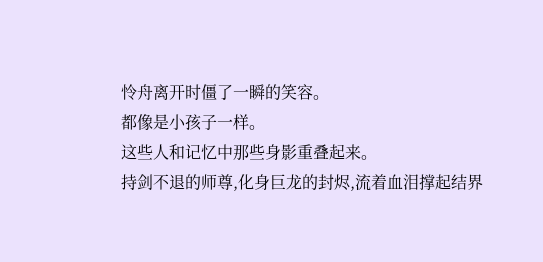怜舟离开时僵了一瞬的笑容。
都像是小孩子一样。
这些人和记忆中那些身影重叠起来。
持剑不退的师尊,化身巨龙的封烬,流着血泪撑起结界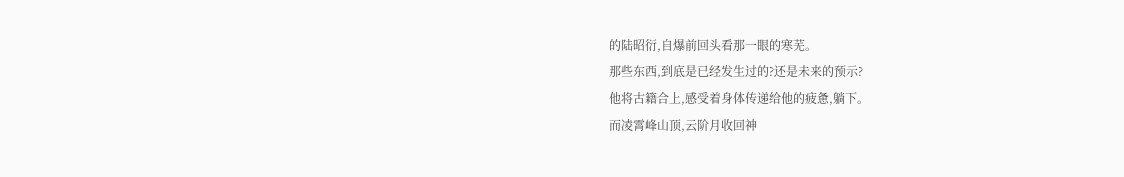的陆昭衍,自爆前回头看那一眼的寒芜。
那些东西,到底是已经发生过的?还是未来的预示?
他将古籍合上,感受着身体传递给他的疲惫,躺下。
而凌霄峰山顶,云阶月收回神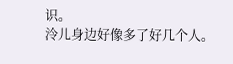识。
泠儿身边好像多了好几个人。